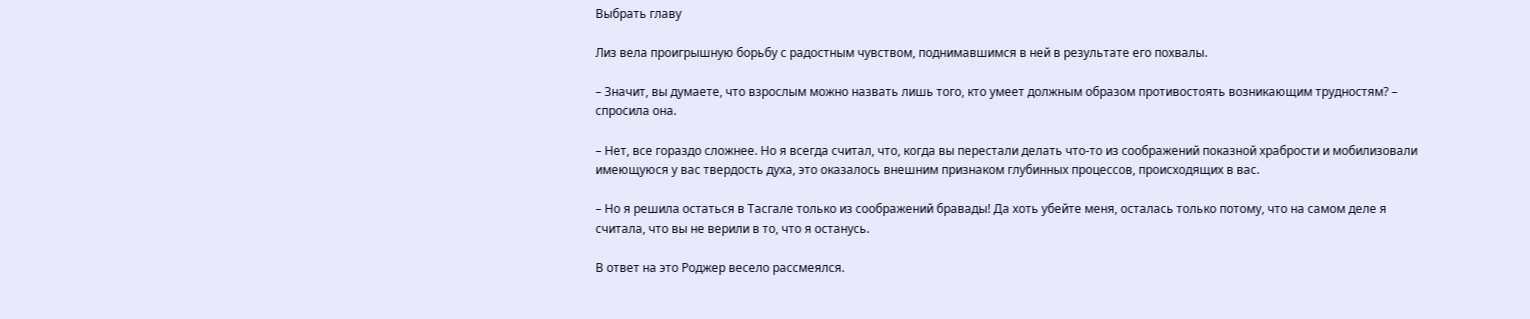Выбрать главу

Лиз вела проигрышную борьбу с радостным чувством, поднимавшимся в ней в результате его похвалы.

– Значит, вы думаете, что взрослым можно назвать лишь того, кто умеет должным образом противостоять возникающим трудностям? – спросила она.

– Нет, все гораздо сложнее. Но я всегда считал, что, когда вы перестали делать что-то из соображений показной храбрости и мобилизовали имеющуюся у вас твердость духа, это оказалось внешним признаком глубинных процессов, происходящих в вас.

– Но я решила остаться в Тасгале только из соображений бравады! Да хоть убейте меня, осталась только потому, что на самом деле я считала, что вы не верили в то, что я останусь.

В ответ на это Роджер весело рассмеялся.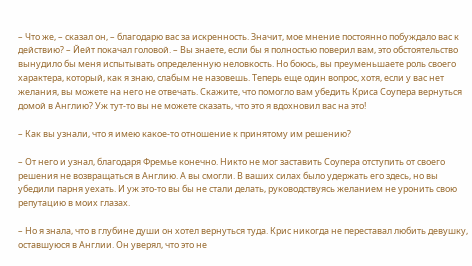– Что же, – сказал он, – благодарю вас за искренность. Значит, мое мнение постоянно побуждало вас к действию? – Йейт покачал головой. – Вы знаете, если бы я полностью поверил вам, это обстоятельство вынудило бы меня испытывать определенную неловкость. Но боюсь, вы преуменьшаете роль своего характера, который, как я знаю, слабым не назовешь. Теперь еще один вопрос, хотя, если у вас нет желания, вы можете на него не отвечать. Скажите, что помогло вам убедить Криса Соупера вернуться домой в Англию? Уж тут-то вы не можете сказать, что это я вдохновил вас на это!

– Как вы узнали, что я имею какое-то отношение к принятому им решению?

– От него и узнал, благодаря Фремье конечно. Никто не мог заставить Соупера отступить от своего решения не возвращаться в Англию. А вы смогли. В ваших силах было удержать его здесь, но вы убедили парня уехать. И уж это-то вы бы не стали делать, руководствуясь желанием не уронить свою репутацию в моих глазах.

– Но я знала, что в глубине души он хотел вернуться туда. Крис никогда не переставал любить девушку, оставшуюся в Англии. Он уверял, что это не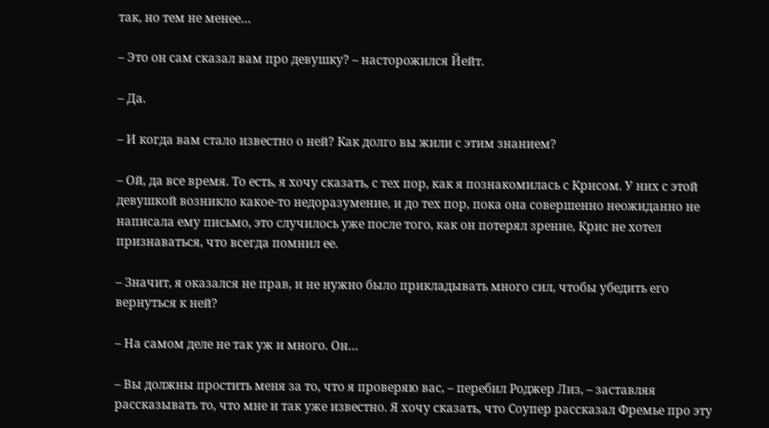так, но тем не менее…

– Это он сам сказал вам про девушку? – насторожился Йейт.

– Да.

– И когда вам стало известно о ней? Как долго вы жили с этим знанием?

– Ой, да все время. То есть, я хочу сказать, с тех пор, как я познакомилась с Крисом. У них с этой девушкой возникло какое-то недоразумение, и до тех пор, пока она совершенно неожиданно не написала ему письмо, это случилось уже после того, как он потерял зрение, Крис не хотел признаваться, что всегда помнил ее.

– Значит, я оказался не прав, и не нужно было прикладывать много сил, чтобы убедить его вернуться к ней?

– На самом деле не так уж и много. Он…

– Вы должны простить меня за то, что я проверяю вас, – перебил Роджер Лиз, – заставляя рассказывать то, что мне и так уже известно. Я хочу сказать, что Соупер рассказал Фремье про эту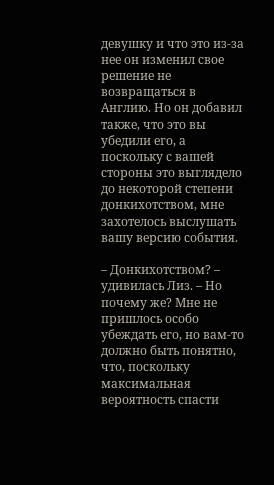девушку и что это из-за нее он изменил свое решение не возвращаться в Англию. Но он добавил также, что это вы убедили его, а поскольку с вашей стороны это выглядело до некоторой степени донкихотством, мне захотелось выслушать вашу версию события.

– Донкихотством? – удивилась Лиз. – Но почему же? Мне не пришлось особо убеждать его, но вам-то должно быть понятно, что, поскольку максимальная вероятность спасти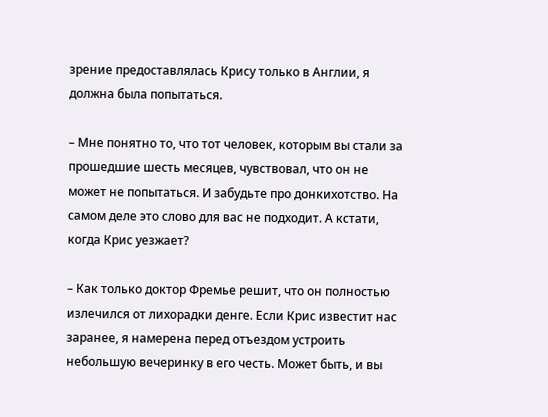зрение предоставлялась Крису только в Англии, я должна была попытаться.

– Мне понятно то, что тот человек, которым вы стали за прошедшие шесть месяцев, чувствовал, что он не может не попытаться. И забудьте про донкихотство. На самом деле это слово для вас не подходит. А кстати, когда Крис уезжает?

– Как только доктор Фремье решит, что он полностью излечился от лихорадки денге. Если Крис известит нас заранее, я намерена перед отъездом устроить небольшую вечеринку в его честь. Может быть, и вы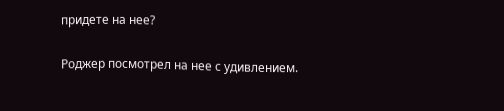придете на нее?

Роджер посмотрел на нее с удивлением.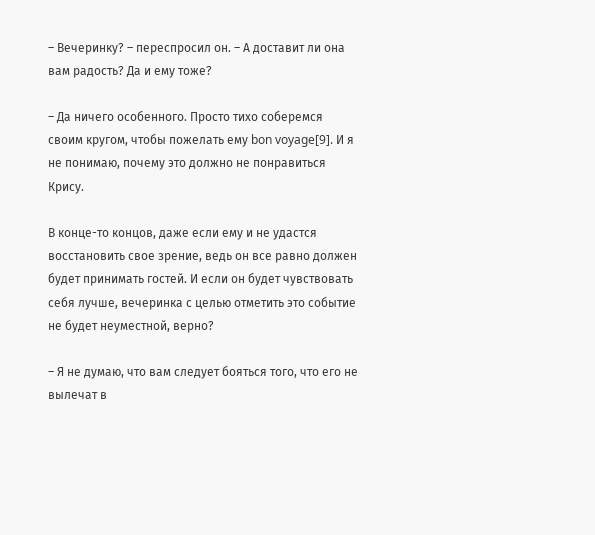– Вечеринку? – переспросил он. – А доставит ли она вам радость? Да и ему тоже?

– Да ничего особенного. Просто тихо соберемся своим кругом, чтобы пожелать ему bon voyage[9]. И я не понимаю, почему это должно не понравиться Крису.

В конце-то концов, даже если ему и не удастся восстановить свое зрение, ведь он все равно должен будет принимать гостей. И если он будет чувствовать себя лучше, вечеринка с целью отметить это событие не будет неуместной, верно?

– Я не думаю, что вам следует бояться того, что его не вылечат в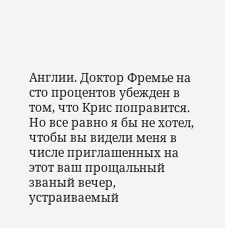Англии. Доктор Фремье на сто процентов убежден в том, что Крис поправится. Но все равно я бы не хотел, чтобы вы видели меня в числе приглашенных на этот ваш прощальный званый вечер, устраиваемый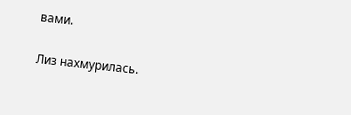вами.

Лиз нахмурилась.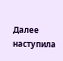Далее наступила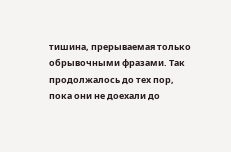тишина, прерываемая только обрывочными фразами. Так продолжалось до тех пор, пока они не доехали до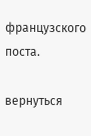французского поста.

вернуться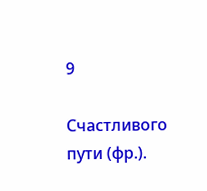9

Счастливого пути (фр.).